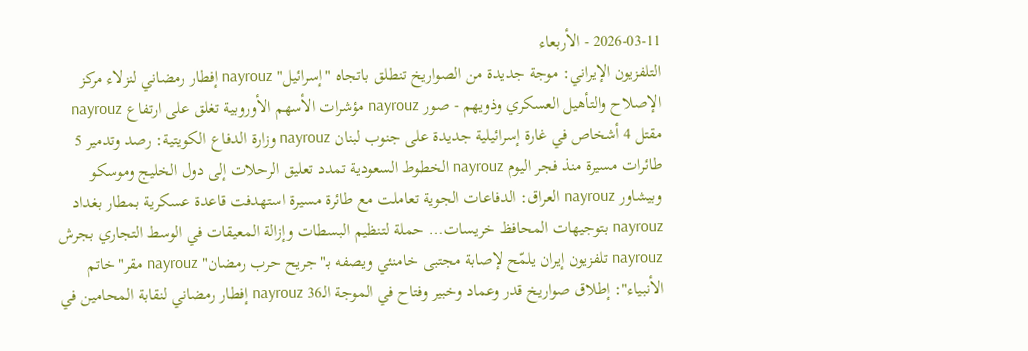2026-03-11 - الأربعاء
التلفزيون الإيراني: موجة جديدة من الصواريخ تنطلق باتجاه "إسرائيل" nayrouz إفطار رمضاني لنزلاء مركز الإصلاح والتأهيل العسكري وذويهم - صور nayrouz مؤشرات الأسهم الأوروبية تغلق على ارتفاع nayrouz مقتل 4 أشخاص في غارة إسرائيلية جديدة على جنوب لبنان nayrouz وزارة الدفاع الكويتية: رصد وتدمير 5 طائرات مسيرة منذ فجر اليوم nayrouz الخطوط السعودية تمدد تعليق الرحلات إلى دول الخليج وموسكو وبيشاور nayrouz العراق: الدفاعات الجوية تعاملت مع طائرة مسيرة استهدفت قاعدة عسكرية بمطار بغداد nayrouz بتوجيهات المحافظ خريسات… حملة لتنظيم البسطات وإزالة المعيقات في الوسط التجاري بجرش nayrouz تلفزيون إيران يلمّح لإصابة مجتبى خامنئي ويصفه بـ"جريح حرب رمضان" nayrouz مقر"خاتم الأنبياء": إطلاق صواريخ قدر وعماد وخبير وفتاح في الموجة الـ36 nayrouz إفطار رمضاني لنقابة المحامين في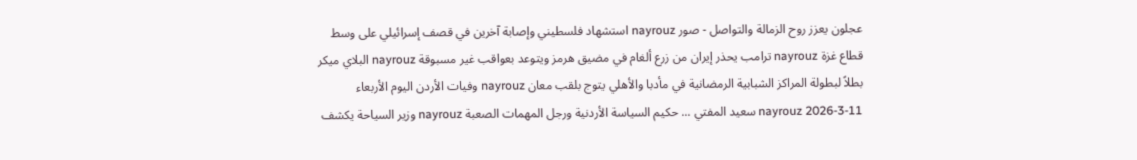عجلون يعزز روح الزمالة والتواصل - صور nayrouz استشهاد فلسطيني وإصابة آخرين في قصف إسرائيلي على وسط قطاع غزة nayrouz ترامب يحذر إيران من زرع ألغام في مضيق هرمز ويتوعد بعواقب غير مسبوقة nayrouz البلاي ميكر بطلاً لبطولة المراكز الشبابية الرمضانية في مأدبا والأهلي يتوج بلقب معان nayrouz وفيات الأردن اليوم الأربعاء 11-3-2026 nayrouz سعيد المفتي ... حكيم السياسة الأردنية ورجل المهمات الصعبة nayrouz وزير السياحة يكشف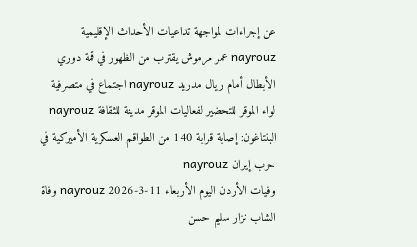عن إجراءات لمواجهة تداعيات الأحداث الإقليمية nayrouz عمر مرموش يقترب من الظهور في قمة دوري الأبطال أمام ريال مدريد nayrouz اجتماع في متصرفية لواء الموقر للتحضير لفعاليات الموقر مدينة للثقافة nayrouz البنتاغون: إصابة قرابة 140 من الطواقم العسكرية الأميركية في حرب إيران nayrouz
وفيات الأردن اليوم الأربعاء 11-3-2026 nayrouz وفاة الشاب نزار سليم حسن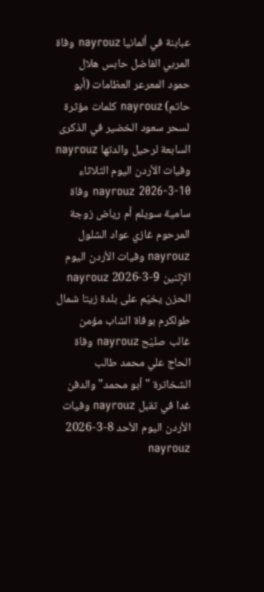عبابنة في ألمانيا nayrouz وفاة المربي الفاضل حابس هلال حمود المعرعر العظامات (أبو حاتم) nayrouz كلمات مؤثرة لسحر سعود الخضير في الذكرى السابعة لرحيل والدتها nayrouz وفيات الأردن اليوم الثلاثاء 10-3-2026 nayrouz وفاة سامية سويلم أم رياض زوجة المرحوم غازي عواد الشلول nayrouz وفيات الأردن اليوم الإثنين 9-3-2026 nayrouz الحزن يخيّم على بلدة زيتا شمال طولكرم بوفاة الشاب مؤمن غالب صليّح nayrouz وفاة الحاج علي محمد طالب الشخاترة "أبو محمد" والدفن غدا في تقبل nayrouz وفيات الأردن اليوم الأحد 8-3-2026 nayrouz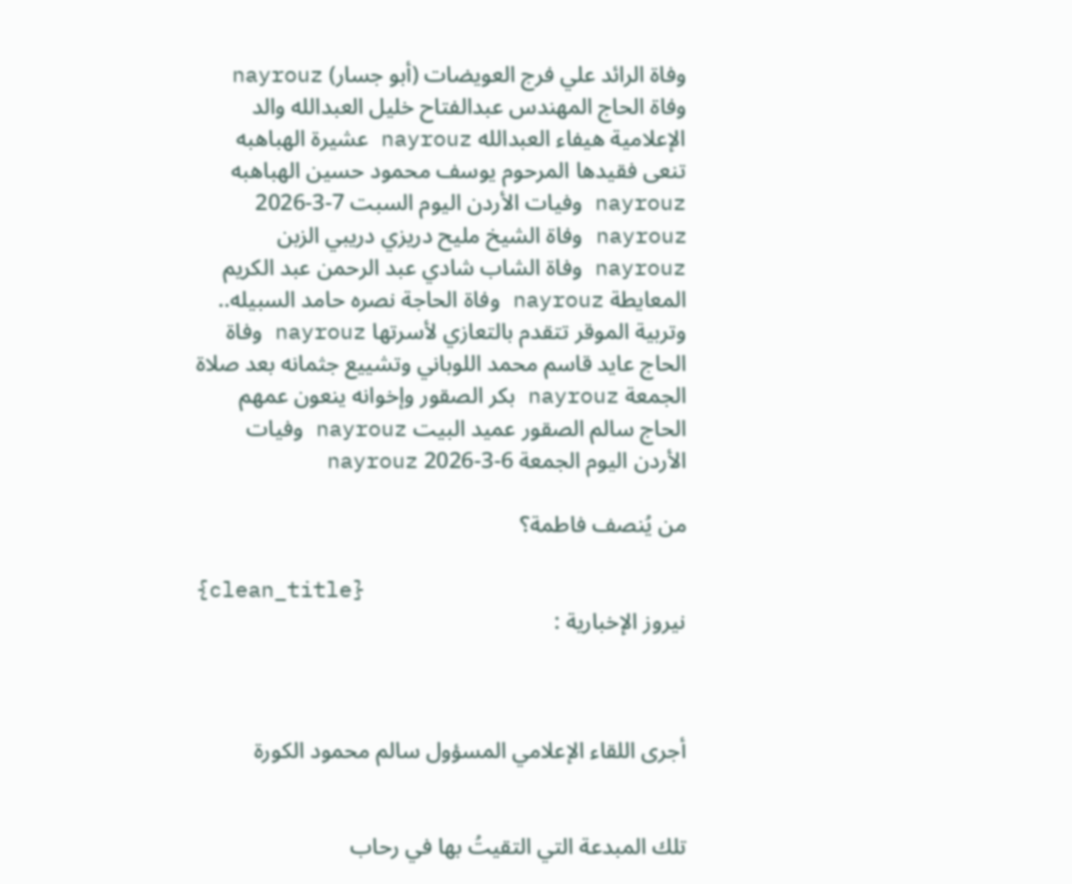وفاة الرائد علي فرج العويضات (أبو جسار) nayrouz وفاة الحاج المهندس عبدالفتاح خليل العبدالله والد الإعلامية هيفاء العبدالله nayrouz عشيرة الهباهبه تنعى فقيدها المرحوم يوسف محمود حسين الهباهبه nayrouz وفيات الأردن اليوم السبت 7-3-2026 nayrouz وفاة الشيخ مليح دريزي دريبي الزبن nayrouz وفاة الشاب شادي عبد الرحمن عبد الكريم المعايطة nayrouz وفاة الحاجة نصره حامد السبيله.. وتربية الموقر تتقدم بالتعازي لأسرتها nayrouz وفاة الحاج عايد قاسم محمد اللوباني وتشييع جثمانه بعد صلاة الجمعة nayrouz بكر الصقور وإخوانه ينعون عمهم الحاج سالم الصقور عميد البيت nayrouz وفيات الأردن اليوم الجمعة 6-3-2026 nayrouz

من يُنصف فاطمة؟

{clean_title}
نيروز الإخبارية :



أجرى اللقاء الإعلامي المسؤول سالم محمود الكورة


تلك المبدعة التي التقيتُ بها في رحاب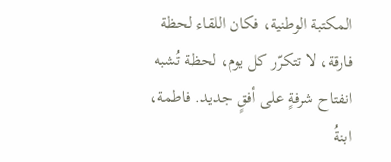المكتبة الوطنية، فكان اللقاء لحظة فارقة، لا تتكرّر كل يوم، لحظة تُشبه انفتاح شرفةٍ على أفقٍ جديد. فاطمة، ابنةُ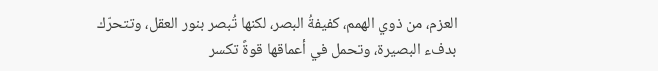العزم، من ذوي الهمم، كفيفةُ البصر، لكنها تُبصر بنور العقل، وتتحرّك بدفء البصيرة، وتحمل في أعماقها قوةً تكسر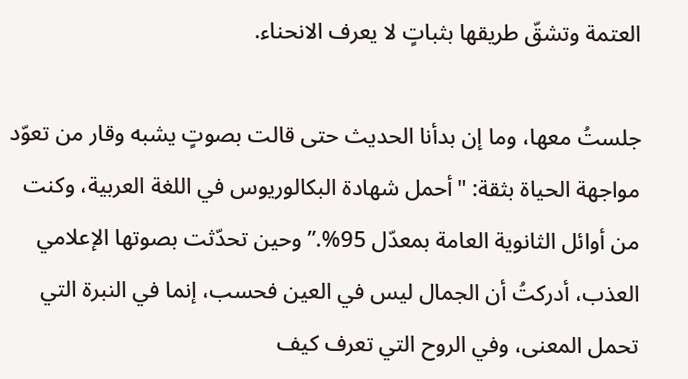العتمة وتشقّ طريقها بثباتٍ لا يعرف الانحناء.

جلستُ معها، وما إن بدأنا الحديث حتى قالت بصوتٍ يشبه وقار من تعوّد مواجهة الحياة بثقة: "أحمل شهادة البكالوريوس في اللغة العربية، وكنت من أوائل الثانوية العامة بمعدّل 95%.” وحين تحدّثت بصوتها الإعلامي العذب، أدركتُ أن الجمال ليس في العين فحسب، إنما في النبرة التي تحمل المعنى، وفي الروح التي تعرف كيف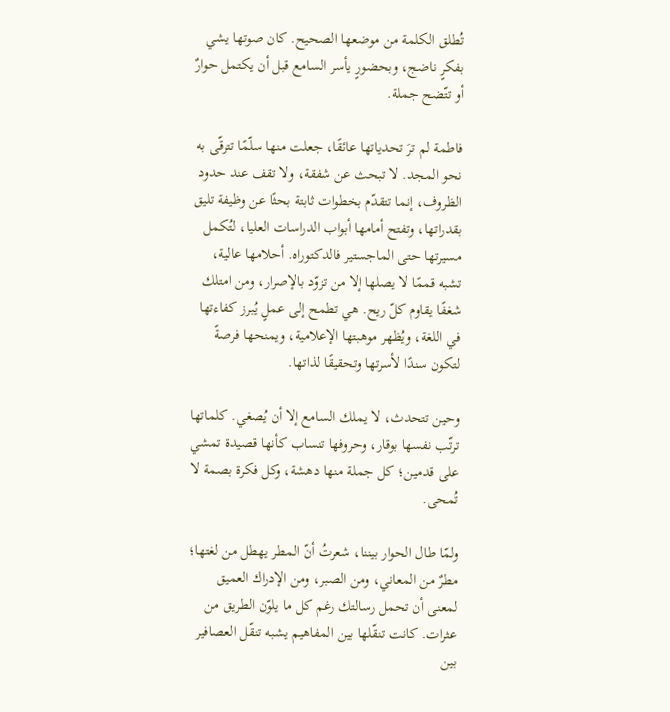تُطلق الكلمة من موضعها الصحيح. كان صوتها يشي بفكرٍ ناضج، وبحضورٍ يأسر السامع قبل أن يكتمل حوارٌ أو تتّضح جملة.

فاطمة لم ترَ تحدياتها عائقًا، جعلت منها سلّمًا تترقّى به نحو المجد. لا تبحث عن شفقة، ولا تقف عند حدود الظروف، إنما تتقدّم بخطوات ثابتة بحثًا عن وظيفة تليق بقدراتها، وتفتح أمامها أبواب الدراسات العليا، لتُكمل مسيرتها حتى الماجستير فالدكتوراه. أحلامها عالية، تشبه قممًا لا يصلها إلا من تزوّد بالإصرار، ومن امتلك شغفًا يقاوم كلّ ريح. هي تطمح إلى عملٍ يُبرز كفاءتها في اللغة، ويُظهر موهبتها الإعلامية، ويمنحها فرصةً لتكون سندًا لأسرتها وتحقيقًا لذاتها.

وحين تتحدث، لا يملك السامع إلا أن يُصغي. كلماتها ترتّب نفسها بوقار، وحروفها تنساب كأنها قصيدة تمشي على قدمين؛ كل جملة منها دهشة، وكل فكرة بصمة لا تُمحى.

ولمّا طال الحوار بيننا، شعرتُ أنّ المطر يهطل من لغتها؛ مطرٌ من المعاني، ومن الصبر، ومن الإدراك العميق لمعنى أن تحمل رسالتك رغم كل ما يلوّن الطريق من عثرات. كانت تنقّلها بين المفاهيم يشبه تنقّل العصافير بين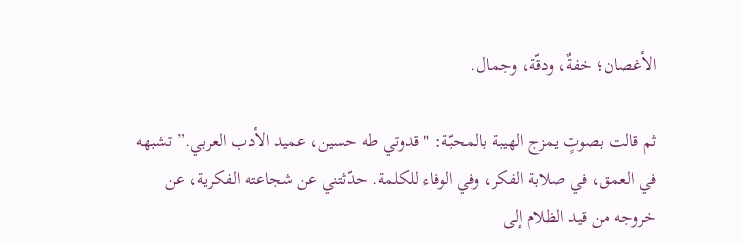الأغصان؛ خفةٌ، ودقّة، وجمال.

ثم قالت بصوتٍ يمزج الهيبة بالمحبّة: "قدوتي طه حسين، عميد الأدب العربي.” تشبهه في العمق، في صلابة الفكر، وفي الوفاء للكلمة. حدّثتني عن شجاعته الفكرية، عن خروجه من قيد الظلام إلى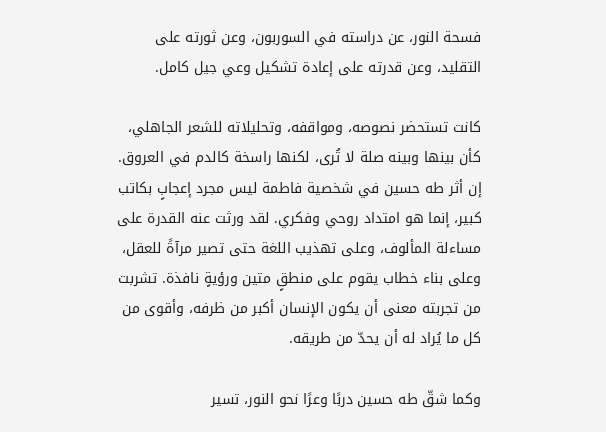فسحة النور، عن دراسته في السوربون، وعن ثورته على التقليد، وعن قدرته على إعادة تشكيل وعي جيل كامل.

كانت تستحضر نصوصه، ومواقفه، وتحليلاته للشعر الجاهلي، كأن بينها وبينه صلة لا تُرى، لكنها راسخة كالدم في العروق. إن أثر طه حسين في شخصية فاطمة ليس مجرد إعجابٍ بكاتب كبير، إنما هو امتداد روحي وفكري. لقد ورثت عنه القدرة على مساءلة المألوف، وعلى تهذيب اللغة حتى تصير مرآةً للعقل، وعلى بناء خطاب يقوم على منطقٍ متين ورؤيةٍ نافذة. تشربت من تجربته معنى أن يكون الإنسان أكبر من ظرفه، وأقوى من كل ما يُراد له أن يحدّ من طريقه.

وكما شقّ طه حسين دربًا وعرًا نحو النور، تسير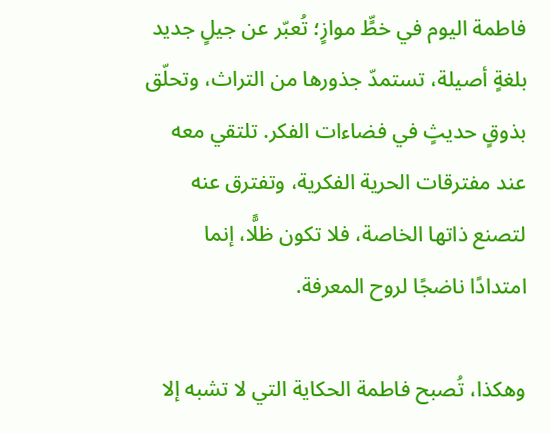فاطمة اليوم في خطٍّ موازٍ؛ تُعبّر عن جيلٍ جديد بلغةٍ أصيلة، تستمدّ جذورها من التراث، وتحلّق بذوقٍ حديثٍ في فضاءات الفكر. تلتقي معه عند مفترقات الحرية الفكرية، وتفترق عنه لتصنع ذاتها الخاصة، فلا تكون ظلًّا، إنما امتدادًا ناضجًا لروح المعرفة.

وهكذا، تُصبح فاطمة الحكاية التي لا تشبه إلا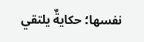نفسها؛ حكايةٌ يلتقي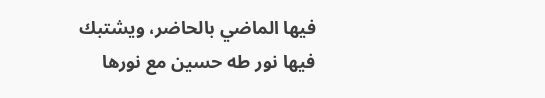فيها الماضي بالحاضر، ويشتبك فيها نور طه حسين مع نورها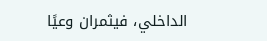الداخلي، فيثمران وعيًا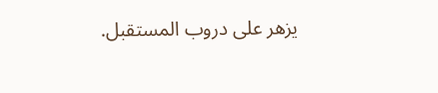يزهر على دروب المستقبل.